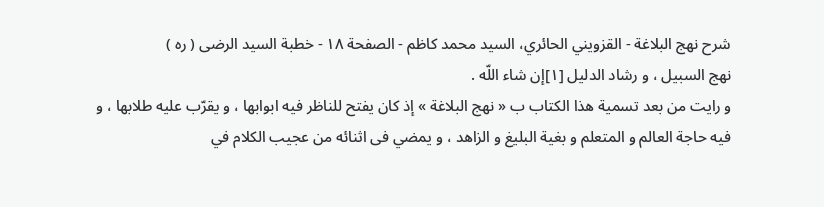شرح نهج البلاغة - القزويني الحائري، السيد محمد كاظم - الصفحة ١٨ - خطبة السيد الرضى ( ره )
نهج السبيل ، و رشاد الدليل [١]إن شاء اللّه .
و رايت من بعد تسمية هذا الكتاب ب « نهج البلاغة » إذ كان يفتح للناظر فيه ابوابها ، و يقرّب عليه طلابها ، و فيه حاجة العالم و المتعلم و بغية البليغ و الزاهد ، و يمضي فى اثنائه من عجيب الكلام في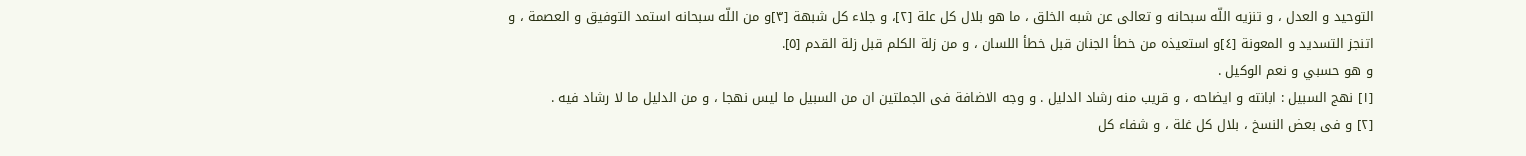التوحيد و العدل ، و تنزيه اللّه سبحانه و تعالى عن شبه الخلق ، ما هو بلال كل علة [٢]، و جلاء كل شبهة [٣]و من اللّه سبحانه استمد التوفيق و العصمة ، و اتنجز التسديد و المعونة [٤]و استعيذه من خطأ الجنان قبل خطأ اللسان ، و من زلة الكلم قبل زلة القدم [٥].
و هو حسبي و نعم الوكيل .
[١] نهج السبيل : ابانته و ايضاحه ، و قريب منه رشاد الدليل . و وجه الاضافة فى الجملتين ان من السبيل ما ليس نهجا ، و من الدليل ما لا رشاد فيه .
[٢] و فى بعض النسخ ، بلال كل غلة ، و شفاء كل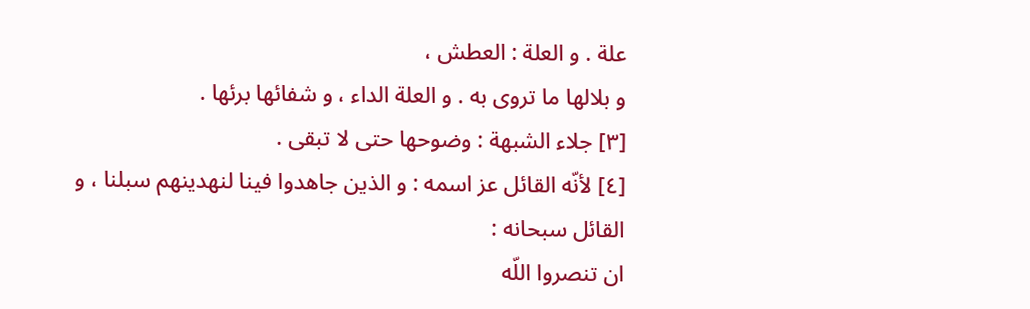علة . و العلة : العطش ،
و بلالها ما تروى به . و العلة الداء ، و شفائها برئها .
[٣] جلاء الشبهة : وضوحها حتى لا تبقى .
[٤] لأنّه القائل عز اسمه : و الذين جاهدوا فينا لنهدينهم سبلنا ، و القائل سبحانه :
ان تنصروا اللّه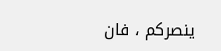ينصركم ، فان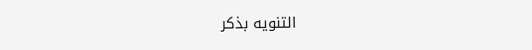التنويه بذكر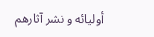أوليائه و نشر آثارهم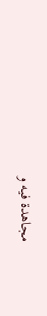مجاهدة فيه و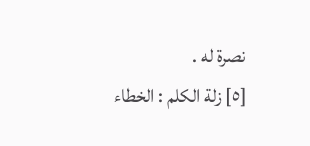نصرة له .
[٥] زلة الكلم : الخطاء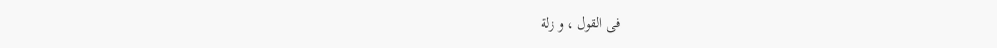فى القول ، و زلة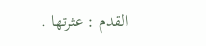القدم : عثرتها .